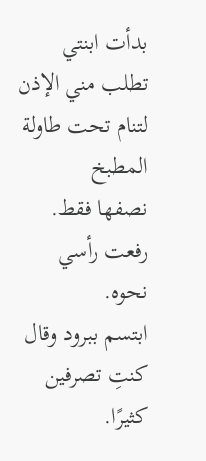بدأت ابنتي تطلب مني الإذن لتنام تحت طاولة المطبخ
نصفها فقط.
رفعت رأسي نحوه.
ابتسم ببرود وقال
كنتِ تصرفين كثيرًا.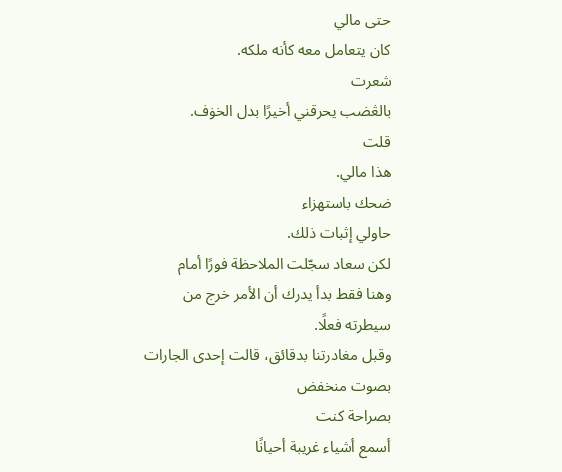حتى مالي
كان يتعامل معه كأنه ملكه.
شعرت
بالڠضب يحرقني أخيرًا بدل الخۏف.
قلت
هذا مالي.
ضحك باستهزاء
حاولي إثبات ذلك.
لكن سعاد سجّلت الملاحظة فورًا أمام
وهنا فقط بدأ يدرك أن الأمر خرج من سيطرته فعلًا.
وقبل مغادرتنا بدقائق، قالت إحدى الجارات بصوت منخفض
بصراحة كنت
أسمع أشياء غريبة أحيانًا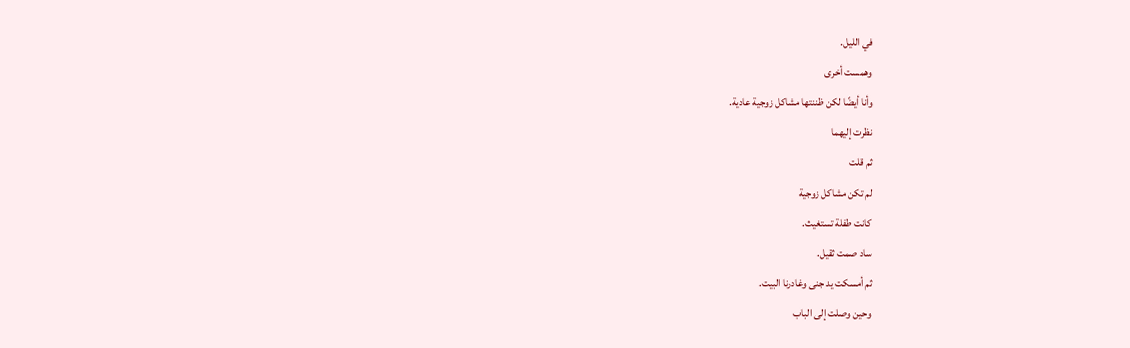في الليل.
وهمست أخرى
وأنا أيضًا لكن ظننتها مشاكل زوجية عادية.
نظرت إليهما
ثم قلت
لم تكن مشاكل زوجية
كانت طفلة تستغيث.
ساد صمت ثقيل.
ثم أمسكت يد جنى وغادرنا البيت.
وحين وصلت إلى الباب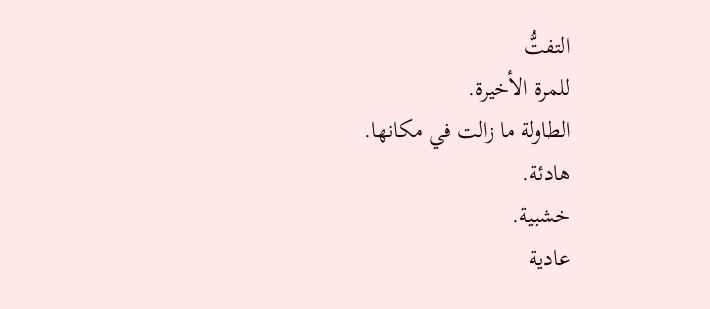التفتُّ
للمرة الأخيرة.
الطاولة ما زالت في مكانها.
هادئة.
خشبية.
عادية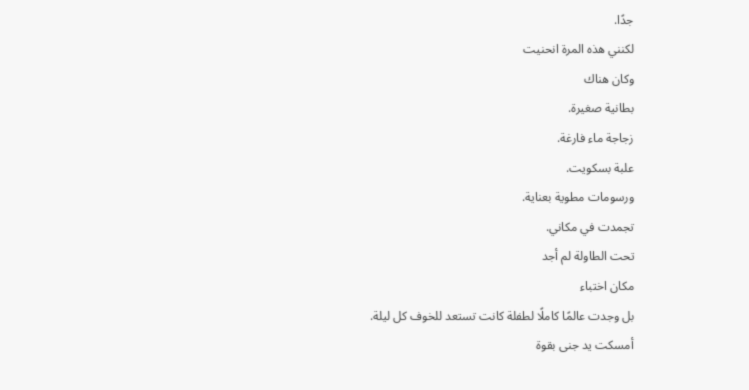جدًا.
لكنني هذه المرة انحنيت
وكان هناك
بطانية صغيرة.
زجاجة ماء فارغة.
علبة بسكويت.
ورسومات مطوية بعناية.
تجمدت في مكاني.
تحت الطاولة لم أجد
مكان اختباء
بل وجدت عالمًا كاملًا لطفلة كانت تستعد للخوف كل ليلة.
أمسكت يد جنى بقوة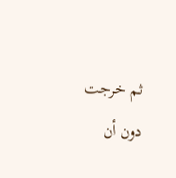ثم خرجت دون أن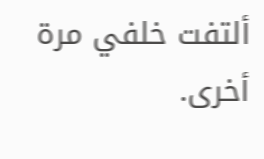ألتفت خلفي مرة أخرى.